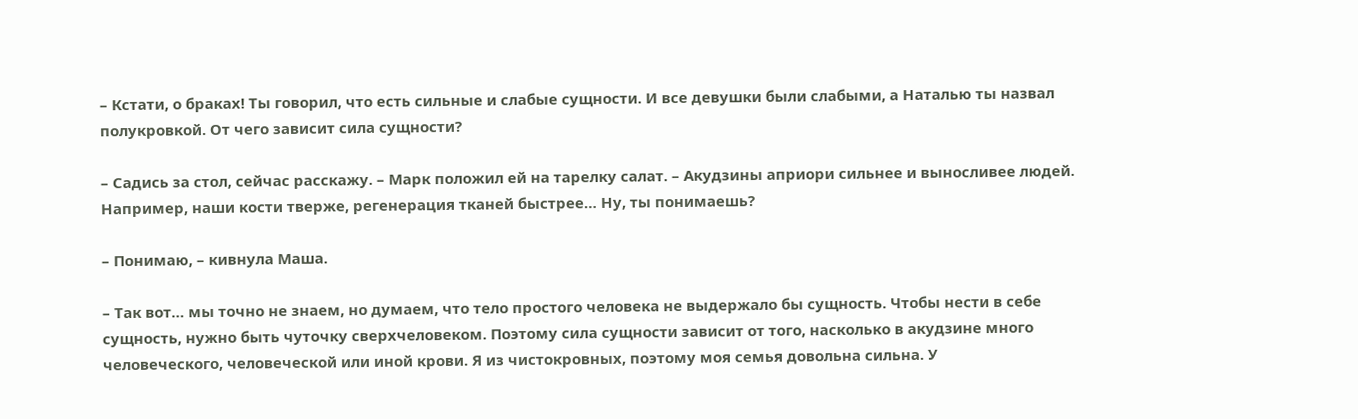– Кстати, о браках! Ты говорил, что есть сильные и слабые сущности. И все девушки были слабыми, а Наталью ты назвал полукровкой. От чего зависит сила сущности?

– Садись за стол, сейчас расскажу. – Марк положил ей на тарелку салат. – Акудзины априори сильнее и выносливее людей. Например, наши кости тверже, регенерация тканей быстрее… Ну, ты понимаешь?

– Понимаю, – кивнула Маша.

– Так вот… мы точно не знаем, но думаем, что тело простого человека не выдержало бы сущность. Чтобы нести в себе сущность, нужно быть чуточку сверхчеловеком. Поэтому сила сущности зависит от того, насколько в акудзине много человеческого, человеческой или иной крови. Я из чистокровных, поэтому моя семья довольна сильна. У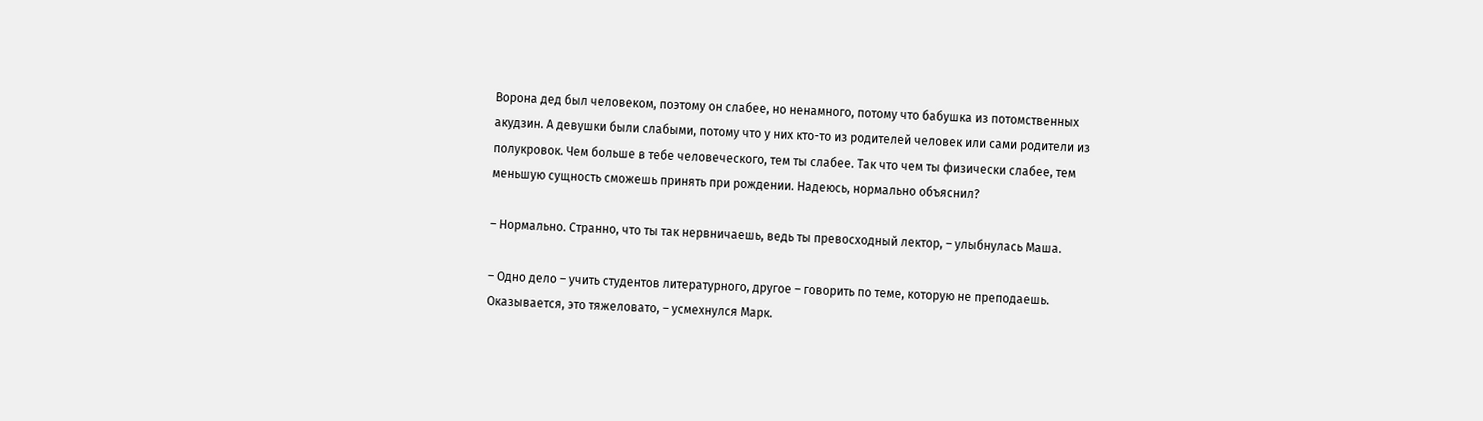Ворона дед был человеком, поэтому он слабее, но ненамного, потому что бабушка из потомственных акудзин. А девушки были слабыми, потому что у них кто-то из родителей человек или сами родители из полукровок. Чем больше в тебе человеческого, тем ты слабее. Так что чем ты физически слабее, тем меньшую сущность сможешь принять при рождении. Надеюсь, нормально объяснил?

– Нормально. Странно, что ты так нервничаешь, ведь ты превосходный лектор, – улыбнулась Маша.

– Одно дело – учить студентов литературного, другое – говорить по теме, которую не преподаешь. Оказывается, это тяжеловато, – усмехнулся Марк.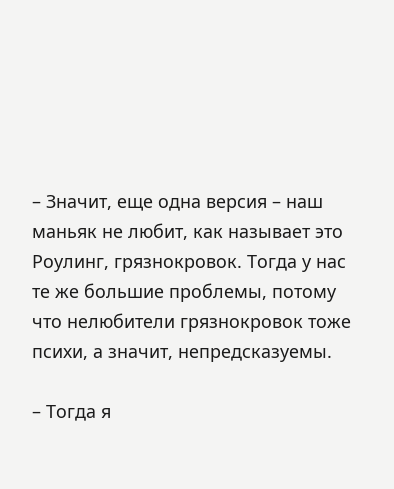– Значит, еще одна версия – наш маньяк не любит, как называет это Роулинг, грязнокровок. Тогда у нас те же большие проблемы, потому что нелюбители грязнокровок тоже психи, а значит, непредсказуемы.

– Тогда я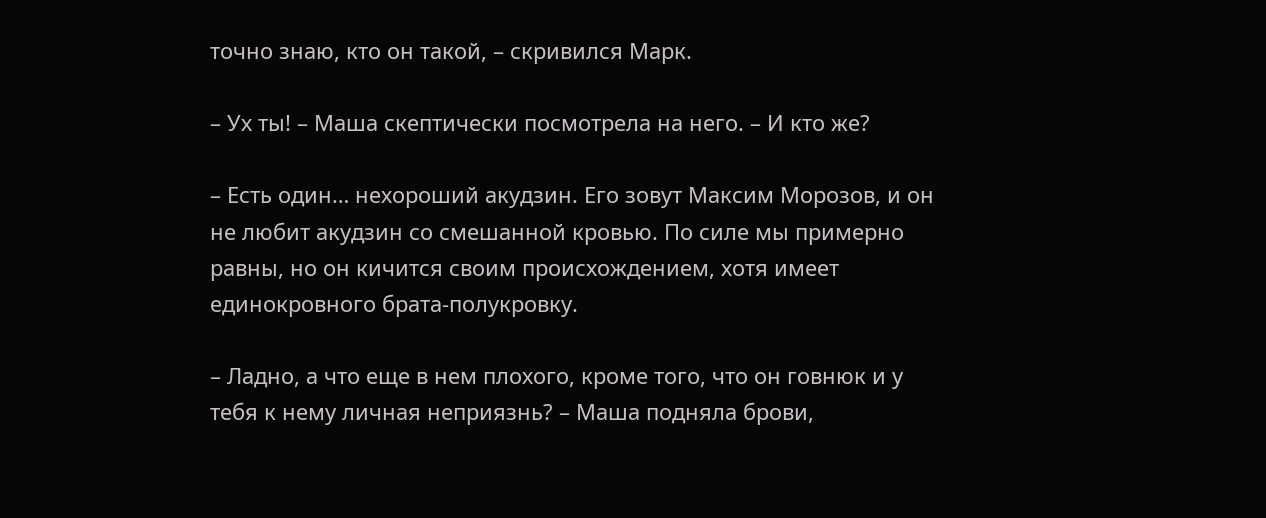точно знаю, кто он такой, – скривился Марк.

– Ух ты! – Маша скептически посмотрела на него. – И кто же?

– Есть один… нехороший акудзин. Его зовут Максим Морозов, и он не любит акудзин со смешанной кровью. По силе мы примерно равны, но он кичится своим происхождением, хотя имеет единокровного брата-полукровку.

– Ладно, а что еще в нем плохого, кроме того, что он говнюк и у тебя к нему личная неприязнь? – Маша подняла брови,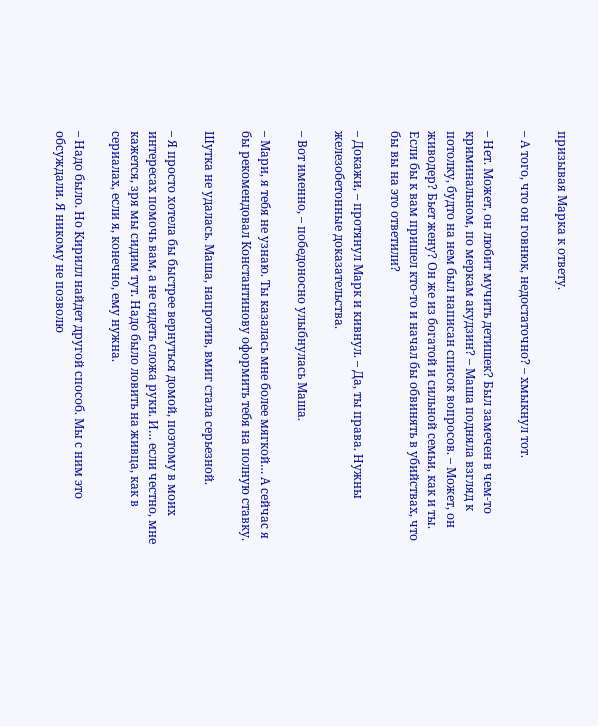призывая Марка к ответу.

– А того, что он говнюк, недостаточно? – хмыкнул тот.

– Нет. Может, он любит мучить детишек? Был замечен в чем-то криминальном, по меркам акудзин? – Маша подняла взгляд к потолку, будто на нем был написан список вопросов. – Может, он живодер? Бьет жену? Он же из богатой и сильной семьи, как и ты. Если бы к вам пришел кто-то и начал бы обвинять в убийствах, что бы вы на это ответили?

– Докажи, – протянул Марк и кивнул. – Да, ты права. Нужны железобетонные доказательства.

– Вот именно, – победоносно улыбнулась Маша.

– Мари, я тебя не узнаю. Ты казалась мне более мягкой… А сейчас я бы рекомендовал Константинову оформить тебя на полную ставку.

Шутка не удалась. Маша, напротив, вмиг стала серьезной.

– Я просто хотела бы быстрее вернуться домой, поэтому в моих интересах помочь вам, а не сидеть сложа руки. И… если честно, мне кажется, зря мы сидим тут. Надо было ловить на живца, как в сериалах, если я, конечно, ему нужна.

– Надо было. Но Кирилл найдет другой способ. Мы с ним это обсуждали. Я никому не позволю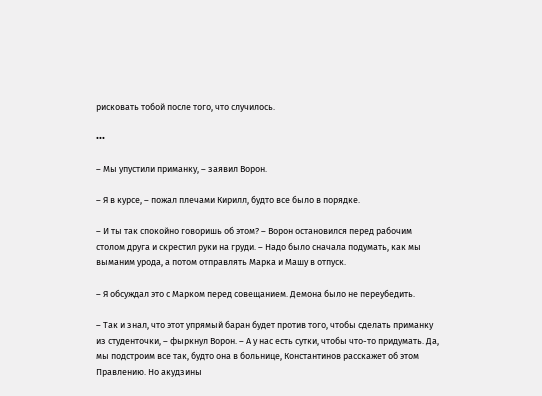рисковать тобой после того, что случилось.

•••

– Мы упустили приманку, – заявил Ворон.

– Я в курсе, – пожал плечами Кирилл, будто все было в порядке.

– И ты так спокойно говоришь об этом? – Ворон остановился перед рабочим столом друга и скрестил руки на груди. – Надо было сначала подумать, как мы выманим урода, а потом отправлять Марка и Машу в отпуск.

– Я обсуждал это с Марком перед совещанием. Демона было не переубедить.

– Так и знал, что этот упрямый баран будет против того, чтобы сделать приманку из студенточки, – фыркнул Ворон. – А у нас есть сутки, чтобы что-то придумать. Да, мы подстроим все так, будто она в больнице, Константинов расскажет об этом Правлению. Но акудзины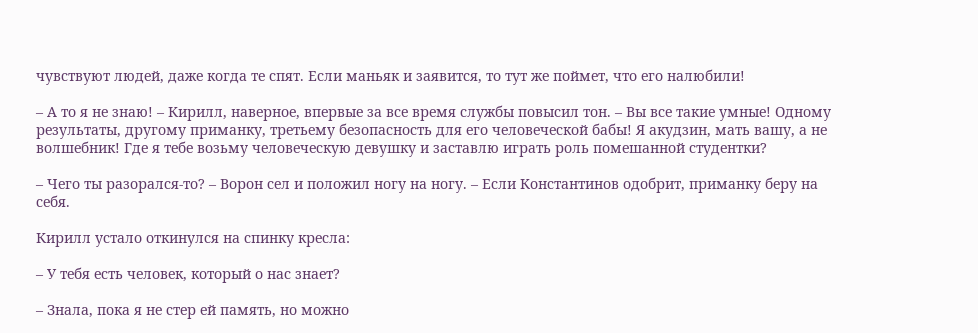чувствуют людей, даже когда те спят. Если маньяк и заявится, то тут же поймет, что его налюбили!

– А то я не знаю! – Кирилл, наверное, впервые за все время службы повысил тон. – Вы все такие умные! Одному результаты, другому приманку, третьему безопасность для его человеческой бабы! Я акудзин, мать вашу, а не волшебник! Где я тебе возьму человеческую девушку и заставлю играть роль помешанной студентки?

– Чего ты разорался-то? – Ворон сел и положил ногу на ногу. – Если Константинов одобрит, приманку беру на себя.

Кирилл устало откинулся на спинку кресла:

– У тебя есть человек, который о нас знает?

– Знала, пока я не стер ей память, но можно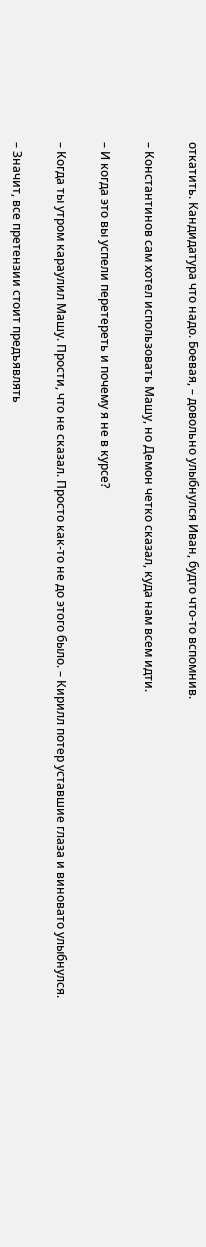откатить. Кандидатура что надо. Боевая, – довольно улыбнулся Иван, будто что-то вспомнив.

– Константинов сам хотел использовать Машу, но Демон четко сказал, куда нам всем идти.

– И когда это вы успели перетереть и почему я не в курсе?

– Когда ты утром караулил Машу. Прости, что не сказал. Просто как-то не до этого было. – Кирилл потер уставшие глаза и виновато улыбнулся.

– Значит, все претензии стоит предъявлять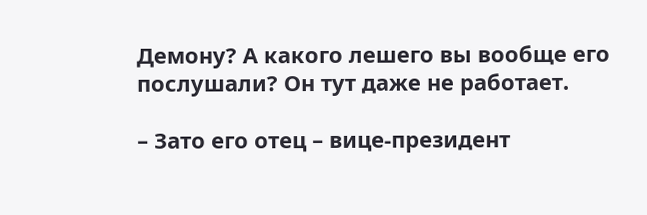Демону? А какого лешего вы вообще его послушали? Он тут даже не работает.

– Зато его отец – вице-президент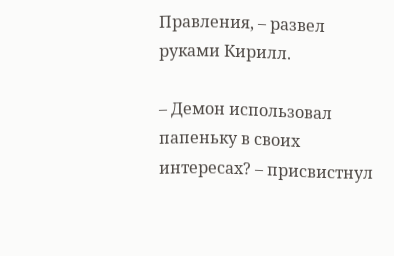Правления, – развел руками Кирилл.

– Демон использовал папеньку в своих интересах? – присвистнул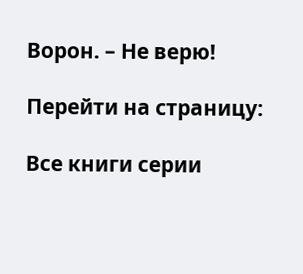Ворон. – Не верю!

Перейти на страницу:

Все книги серии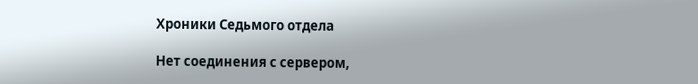Хроники Седьмого отдела

Нет соединения с сервером,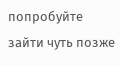попробуйте зайти чуть позже